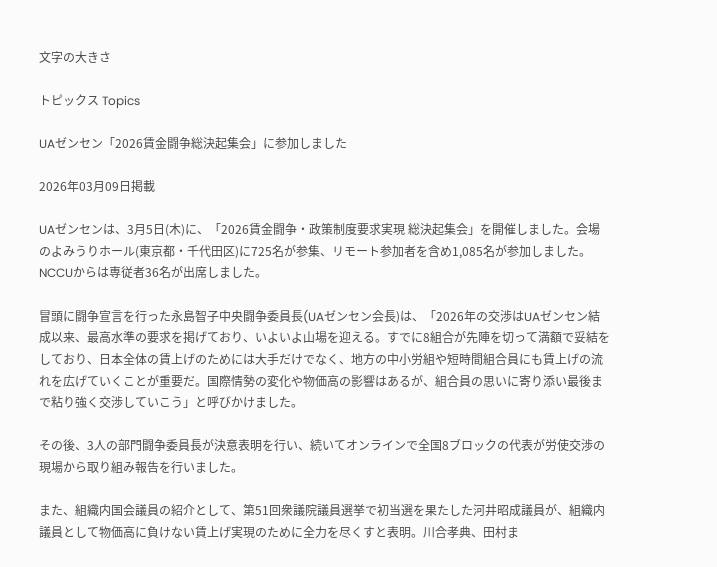文字の大きさ

トピックス Topics

UAゼンセン「2026賃金闘争総決起集会」に参加しました

2026年03月09日掲載

UAゼンセンは、3月5日(木)に、「2026賃金闘争・政策制度要求実現 総決起集会」を開催しました。会場のよみうりホール(東京都・千代田区)に725名が参集、リモート参加者を含め1,085名が参加しました。NCCUからは専従者36名が出席しました。

冒頭に闘争宣言を行った永島智子中央闘争委員長(UAゼンセン会長)は、「2026年の交渉はUAゼンセン結成以来、最高水準の要求を掲げており、いよいよ山場を迎える。すでに8組合が先陣を切って満額で妥結をしており、日本全体の賃上げのためには大手だけでなく、地方の中小労組や短時間組合員にも賃上げの流れを広げていくことが重要だ。国際情勢の変化や物価高の影響はあるが、組合員の思いに寄り添い最後まで粘り強く交渉していこう」と呼びかけました。

その後、3人の部門闘争委員長が決意表明を行い、続いてオンラインで全国8ブロックの代表が労使交渉の現場から取り組み報告を行いました。

また、組織内国会議員の紹介として、第51回衆議院議員選挙で初当選を果たした河井昭成議員が、組織内議員として物価高に負けない賃上げ実現のために全力を尽くすと表明。川合孝典、田村ま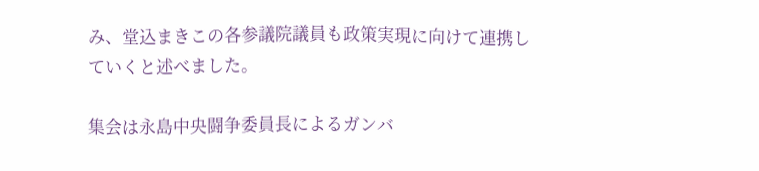み、堂込まきこの各参議院議員も政策実現に向けて連携していくと述べました。

集会は永島中央闘争委員長によるガンバ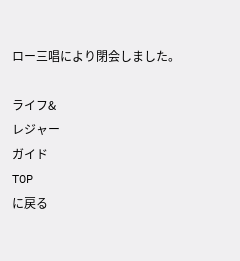ロー三唱により閉会しました。

ライフ&
レジャー
ガイド
TOP
に戻る